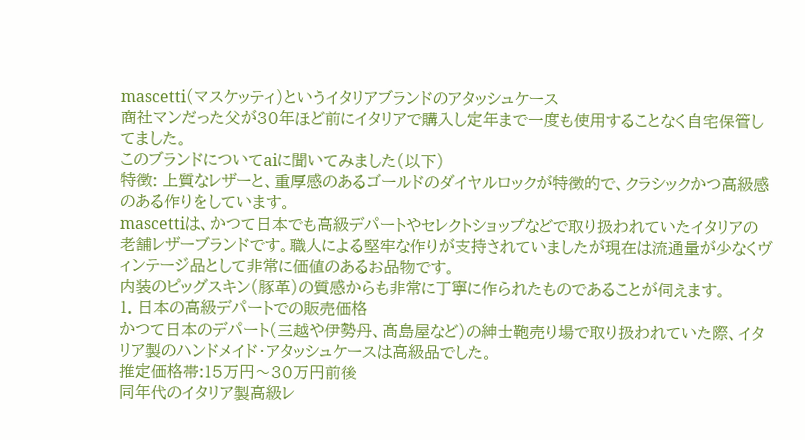mascetti(マスケッティ)というイタリアブランドのアタッシュケース
商社マンだった父が30年ほど前にイタリアで購入し定年まで一度も使用することなく自宅保管してました。
このブランドについてaiに聞いてみました(以下)
特徴: 上質なレザーと、重厚感のあるゴールドのダイヤルロックが特徴的で、クラシックかつ高級感のある作りをしています。
mascettiは、かつて日本でも高級デパートやセレクトショップなどで取り扱われていたイタリアの老舗レザーブランドです。職人による堅牢な作りが支持されていましたが現在は流通量が少なくヴィンテージ品として非常に価値のあるお品物です。
内装のピッグスキン(豚革)の質感からも非常に丁寧に作られたものであることが伺えます。
1. 日本の高級デパートでの販売価格
かつて日本のデパート(三越や伊勢丹、髙島屋など)の紳士鞄売り場で取り扱われていた際、イタリア製のハンドメイド・アタッシュケースは高級品でした。
推定価格帯:15万円〜30万円前後
同年代のイタリア製高級レ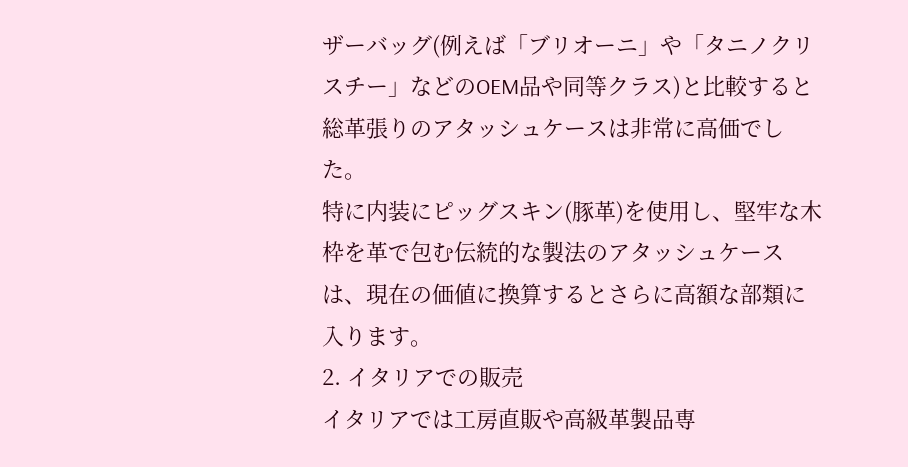ザーバッグ(例えば「ブリオーニ」や「タニノクリスチー」などのOEM品や同等クラス)と比較すると総革張りのアタッシュケースは非常に高価でした。
特に内装にピッグスキン(豚革)を使用し、堅牢な木枠を革で包む伝統的な製法のアタッシュケースは、現在の価値に換算するとさらに高額な部類に入ります。
2. イタリアでの販売
イタリアでは工房直販や高級革製品専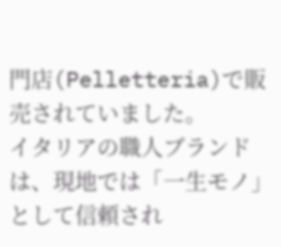門店(Pelletteria)で販売されていました。
イタリアの職人ブランドは、現地では「一生モノ」として信頼され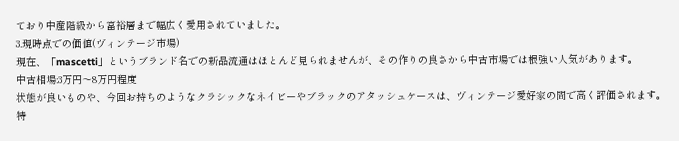ており中産階級から富裕層まで幅広く愛用されていました。
3.現時点での価値(ヴィンテージ市場)
現在、「mascetti」というブランド名での新品流通はほとんど見られませんが、その作りの良さから中古市場では根強い人気があります。
中古相場:3万円〜8万円程度
状態が良いものや、今回お持ちのようなクラシックなネイビーやブラックのアタッシュケースは、ヴィンテージ愛好家の間で高く評価されます。
特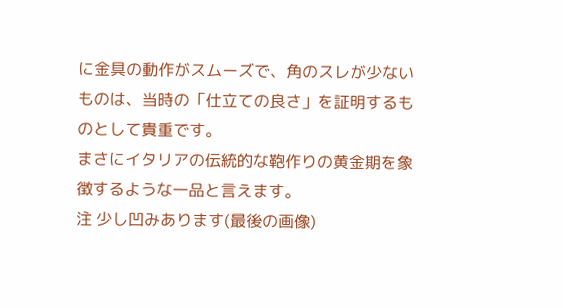に金具の動作がスムーズで、角のスレが少ないものは、当時の「仕立ての良さ」を証明するものとして貴重です。
まさにイタリアの伝統的な鞄作りの黄金期を象徴するような一品と言えます。
注 少し凹みあります(最後の画像)